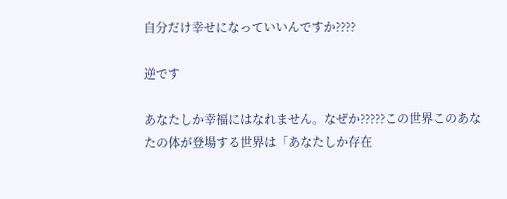自分だけ幸せになっていいんですか????

逆です

あなたしか幸福にはなれません。なぜか?????この世界このあなたの体が登場する世界は「あなたしか存在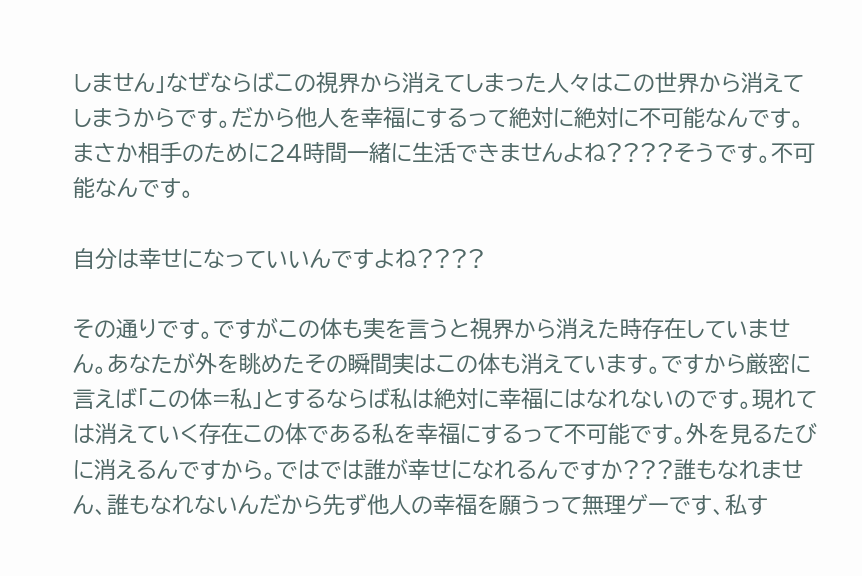しません」なぜならばこの視界から消えてしまった人々はこの世界から消えてしまうからです。だから他人を幸福にするって絶対に絶対に不可能なんです。まさか相手のために24時間一緒に生活できませんよね????そうです。不可能なんです。

自分は幸せになっていいんですよね????

その通りです。ですがこの体も実を言うと視界から消えた時存在していません。あなたが外を眺めたその瞬間実はこの体も消えています。ですから厳密に言えば「この体=私」とするならば私は絶対に幸福にはなれないのです。現れては消えていく存在この体である私を幸福にするって不可能です。外を見るたびに消えるんですから。ではでは誰が幸せになれるんですか???誰もなれません、誰もなれないんだから先ず他人の幸福を願うって無理ゲーです、私す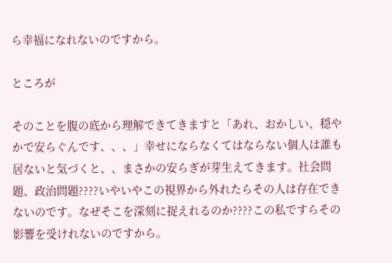ら幸福になれないのですから。

ところが

そのことを腹の底から理解できてきますと「あれ、おかしい、穏やかで安らぐんです、、、」幸せにならなくてはならない個人は誰も居ないと気づくと、、まさかの安らぎが芽生えてきます。社会問題、政治問題????いやいやこの視界から外れたらその人は存在できないのです。なぜそこを深刻に捉えれるのか????この私ですらその影響を受けれないのですから。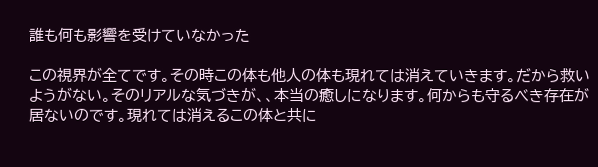誰も何も影響を受けていなかった

この視界が全てです。その時この体も他人の体も現れては消えていきます。だから救いようがない。そのリアルな気づきが、、本当の癒しになります。何からも守るべき存在が居ないのです。現れては消えるこの体と共に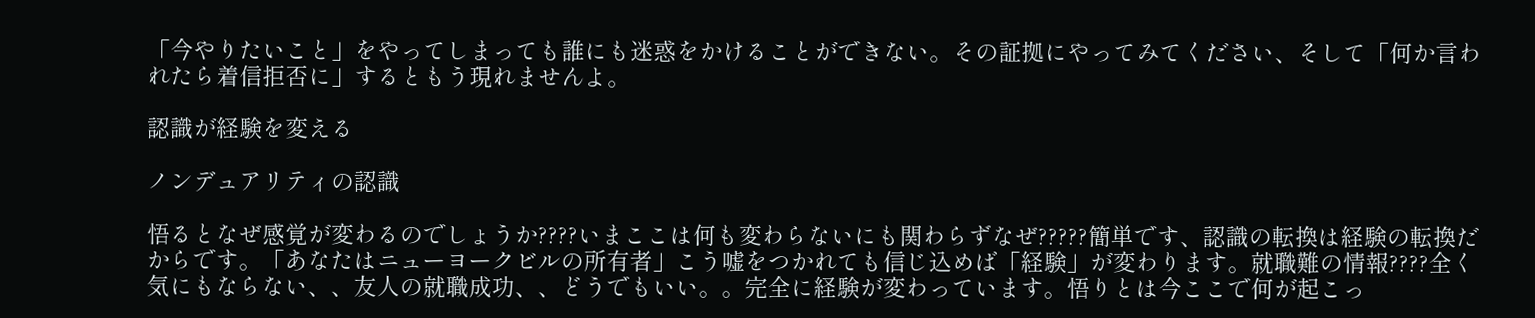「今やりたいこと」をやってしまっても誰にも迷惑をかけることができない。その証拠にやってみてください、そして「何か言われたら着信拒否に」するともう現れませんよ。

認識が経験を変える

ノンデュアリティの認識

悟るとなぜ感覚が変わるのでしょうか????いまここは何も変わらないにも関わらずなぜ?????簡単です、認識の転換は経験の転換だからです。「あなたはニューヨークビルの所有者」こう嘘をつかれても信じ込めば「経験」が変わります。就職難の情報????全く気にもならない、、友人の就職成功、、どうでもいい。。完全に経験が変わっています。悟りとは今ここで何が起こっ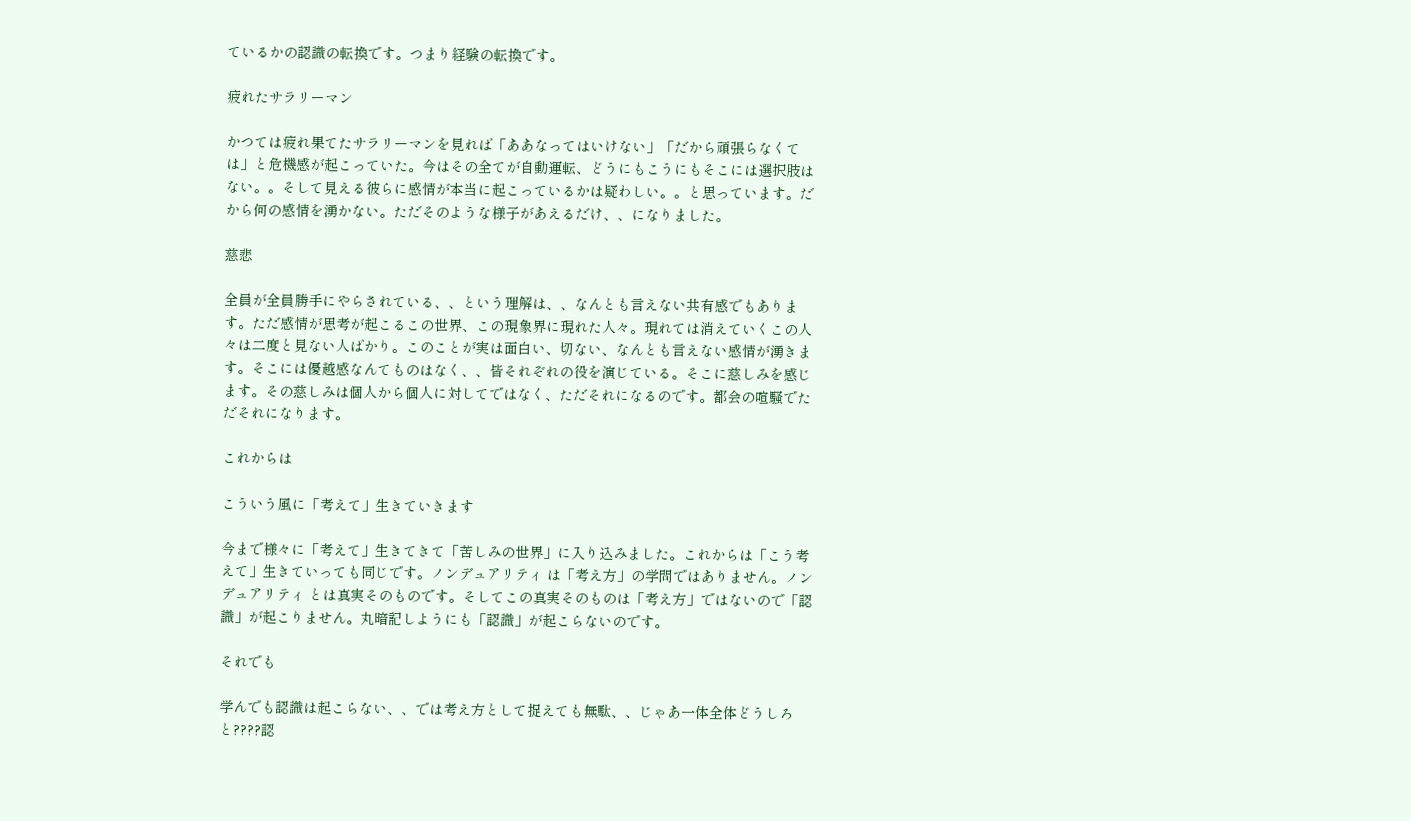ているかの認識の転換です。つまり経験の転換です。

疲れたサラリーマン

かつては疲れ果てたサラリーマンを見れば「ああなってはいけない」「だから頑張らなくては」と危機感が起こっていた。今はその全てが自動運転、どうにもこうにもそこには選択肢はない。。そして見える彼らに感情が本当に起こっているかは疑わしい。。と思っています。だから何の感情を湧かない。ただそのような様子があえるだけ、、になりました。

慈悲

全員が全員勝手にやらされている、、という理解は、、なんとも言えない共有感でもあります。ただ感情が思考が起こるこの世界、この現象界に現れた人々。現れては消えていくこの人々は二度と見ない人ばかり。このことが実は面白い、切ない、なんとも言えない感情が湧きます。そこには優越感なんてものはなく、、皆それぞれの役を演じている。そこに慈しみを感じます。その慈しみは個人から個人に対してではなく、ただそれになるのです。都会の喧騒でただそれになります。

これからは

こういう風に「考えて」生きていきます

今まで様々に「考えて」生きてきて「苦しみの世界」に入り込みました。これからは「こう考えて」生きていっても同じです。ノンデュアリティ は「考え方」の学問ではありません。ノンデュアリティ とは真実そのものです。そしてこの真実そのものは「考え方」ではないので「認識」が起こりません。丸暗記しようにも「認識」が起こらないのです。

それでも

学んでも認識は起こらない、、では考え方として捉えても無駄、、じゃあ一体全体どうしろと????認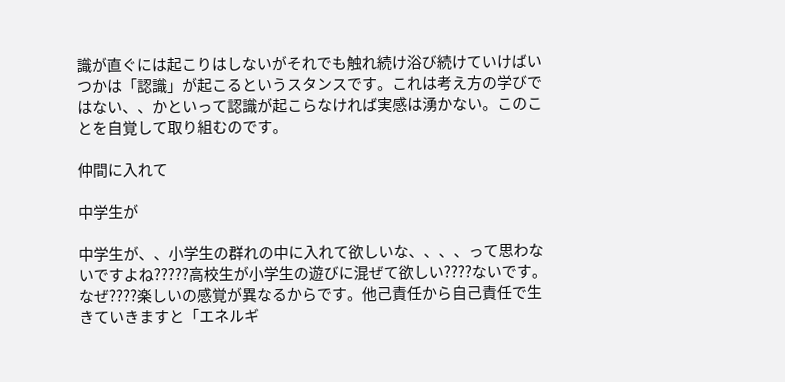識が直ぐには起こりはしないがそれでも触れ続け浴び続けていけばいつかは「認識」が起こるというスタンスです。これは考え方の学びではない、、かといって認識が起こらなければ実感は湧かない。このことを自覚して取り組むのです。

仲間に入れて

中学生が

中学生が、、小学生の群れの中に入れて欲しいな、、、、って思わないですよね?????高校生が小学生の遊びに混ぜて欲しい????ないです。なぜ????楽しいの感覚が異なるからです。他己責任から自己責任で生きていきますと「エネルギ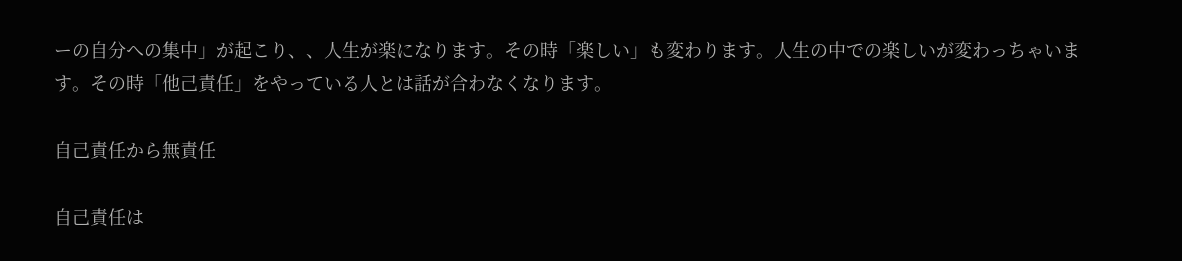ーの自分への集中」が起こり、、人生が楽になります。その時「楽しい」も変わります。人生の中での楽しいが変わっちゃいます。その時「他己責任」をやっている人とは話が合わなくなります。

自己責任から無責任

自己責任は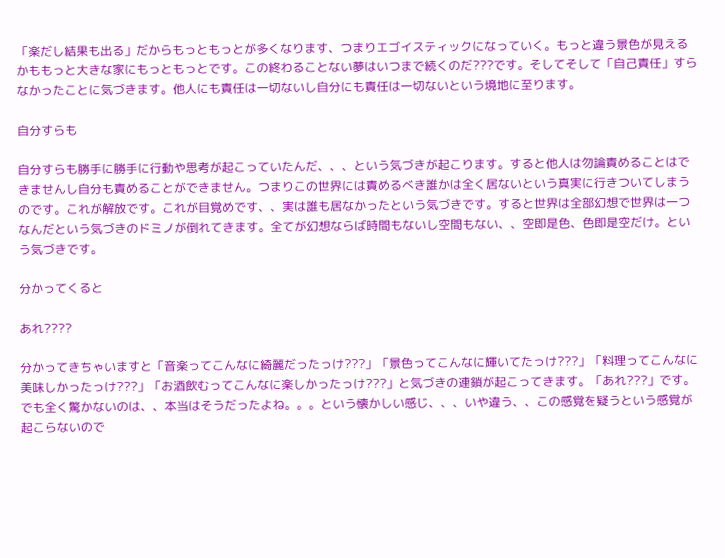「楽だし結果も出る」だからもっともっとが多くなります、つまりエゴイスティックになっていく。もっと違う景色が見えるかももっと大きな家にもっともっとです。この終わることない夢はいつまで続くのだ???です。そしてそして「自己責任」すらなかったことに気づきます。他人にも責任は一切ないし自分にも責任は一切ないという境地に至ります。

自分すらも

自分すらも勝手に勝手に行動や思考が起こっていたんだ、、、という気づきが起こります。すると他人は勿論責めることはできませんし自分も責めることができません。つまりこの世界には責めるべき誰かは全く居ないという真実に行きついてしまうのです。これが解放です。これが目覚めです、、実は誰も居なかったという気づきです。すると世界は全部幻想で世界は一つなんだという気づきのドミノが倒れてきます。全てが幻想ならば時間もないし空間もない、、空即是色、色即是空だけ。という気づきです。

分かってくると

あれ????

分かってきちゃいますと「音楽ってこんなに綺麗だったっけ???」「景色ってこんなに輝いてたっけ???」「料理ってこんなに美味しかったっけ???」「お酒飲むってこんなに楽しかったっけ???」と気づきの連鎖が起こってきます。「あれ???」です。でも全く驚かないのは、、本当はそうだったよね。。。という懐かしい感じ、、、いや違う、、この感覚を疑うという感覚が起こらないので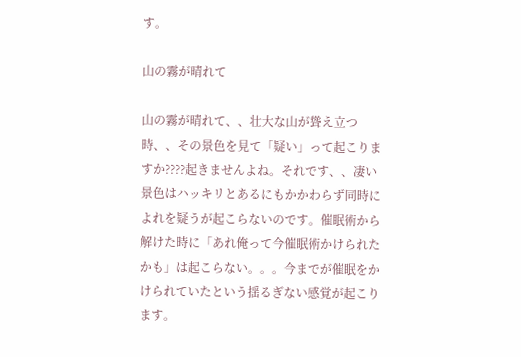す。

山の霧が晴れて

山の霧が晴れて、、壮大な山が聳え立つ時、、その景色を見て「疑い」って起こりますか????起きませんよね。それです、、凄い景色はハッキリとあるにもかかわらず同時によれを疑うが起こらないのです。催眠術から解けた時に「あれ俺って今催眠術かけられたかも」は起こらない。。。今までが催眠をかけられていたという揺るぎない感覚が起こります。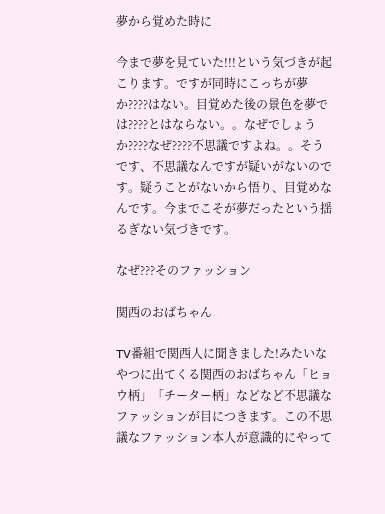夢から覚めた時に

今まで夢を見ていた!!!という気づきが起こります。ですが同時にこっちが夢か????はない。目覚めた後の景色を夢では????とはならない。。なぜでしょうか????なぜ????不思議ですよね。。そうです、不思議なんですが疑いがないのです。疑うことがないから悟り、目覚めなんです。今までこそが夢だったという揺るぎない気づきです。

なぜ???そのファッション

関西のおばちゃん

TV番組で関西人に聞きました!みたいなやつに出てくる関西のおばちゃん「ヒョウ柄」「チーター柄」などなど不思議なファッションが目につきます。この不思議なファッション本人が意識的にやって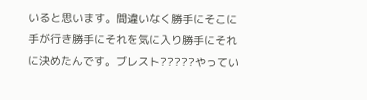いると思います。間違いなく勝手にそこに手が行き勝手にそれを気に入り勝手にそれに決めたんです。ブレスト?????やってい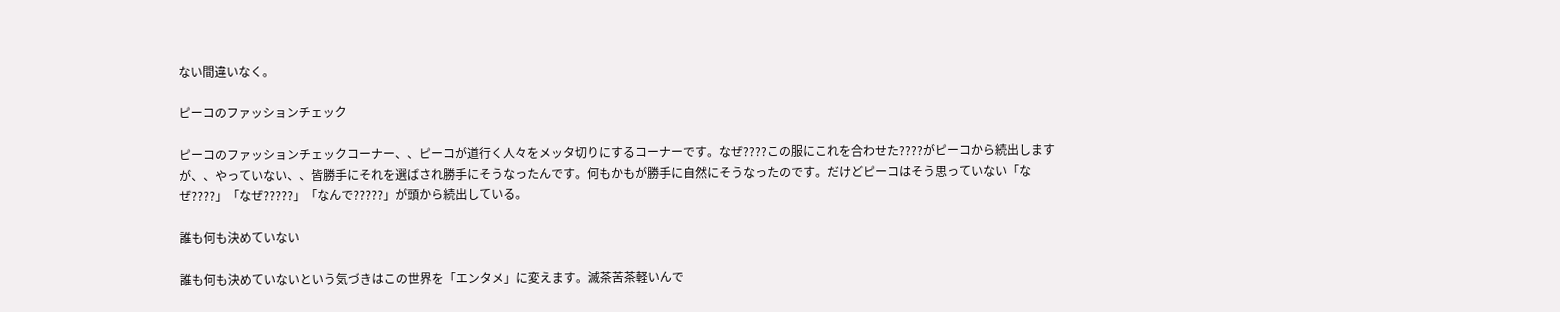ない間違いなく。

ピーコのファッションチェック

ピーコのファッションチェックコーナー、、ピーコが道行く人々をメッタ切りにするコーナーです。なぜ????この服にこれを合わせた????がピーコから続出しますが、、やっていない、、皆勝手にそれを選ばされ勝手にそうなったんです。何もかもが勝手に自然にそうなったのです。だけどピーコはそう思っていない「なぜ????」「なぜ?????」「なんで?????」が頭から続出している。

誰も何も決めていない

誰も何も決めていないという気づきはこの世界を「エンタメ」に変えます。滅茶苦茶軽いんで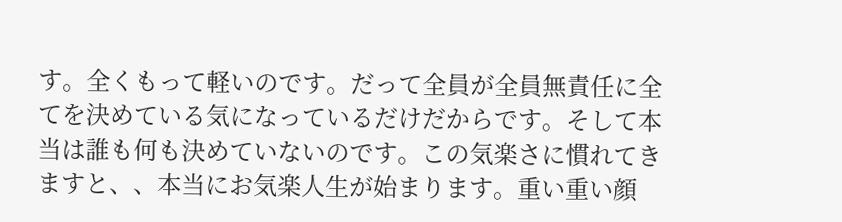す。全くもって軽いのです。だって全員が全員無責任に全てを決めている気になっているだけだからです。そして本当は誰も何も決めていないのです。この気楽さに慣れてきますと、、本当にお気楽人生が始まります。重い重い顔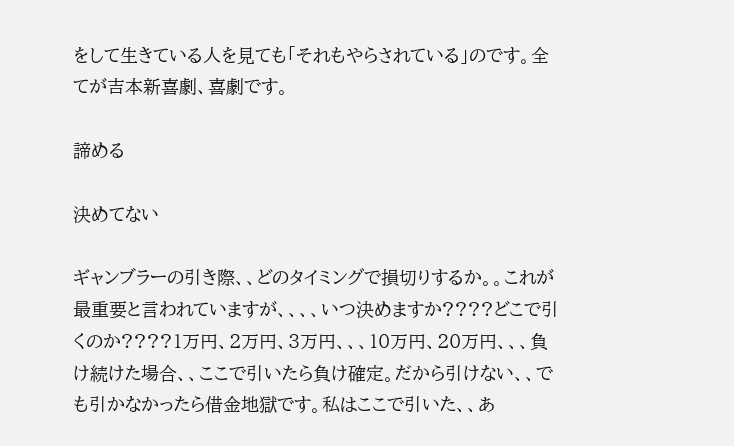をして生きている人を見ても「それもやらされている」のです。全てが吉本新喜劇、喜劇です。

諦める

決めてない

ギャンブラーの引き際、、どのタイミングで損切りするか。。これが最重要と言われていますが、、、、いつ決めますか????どこで引くのか????1万円、2万円、3万円、、、10万円、20万円、、、負け続けた場合、、ここで引いたら負け確定。だから引けない、、でも引かなかったら借金地獄です。私はここで引いた、、あ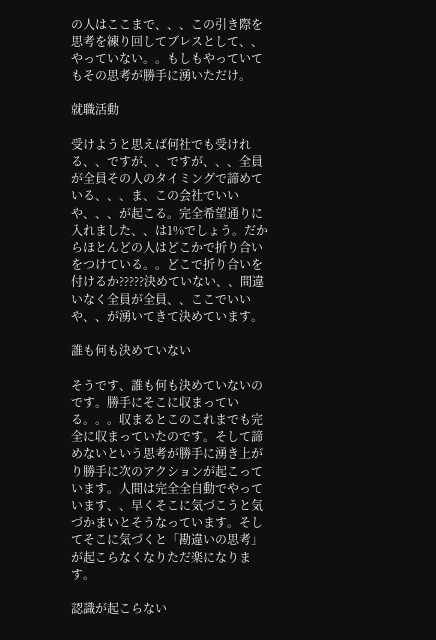の人はここまで、、、この引き際を思考を練り回してブレスとして、、やっていない。。もしもやっていてもその思考が勝手に湧いただけ。

就職活動

受けようと思えば何社でも受けれる、、ですが、、ですが、、、全員が全員その人のタイミングで諦めている、、、ま、この会社でいいや、、、が起こる。完全希望通りに入れました、、は1%でしょう。だからほとんどの人はどこかで折り合いをつけている。。どこで折り合いを付けるか?????決めていない、、間違いなく全員が全員、、ここでいいや、、が湧いてきて決めています。

誰も何も決めていない

そうです、誰も何も決めていないのです。勝手にそこに収まっている。。。収まるとこのこれまでも完全に収まっていたのです。そして諦めないという思考が勝手に湧き上がり勝手に次のアクションが起こっています。人間は完全全自動でやっています、、早くそこに気づこうと気づかまいとそうなっています。そしてそこに気づくと「勘違いの思考」が起こらなくなりただ楽になります。

認識が起こらない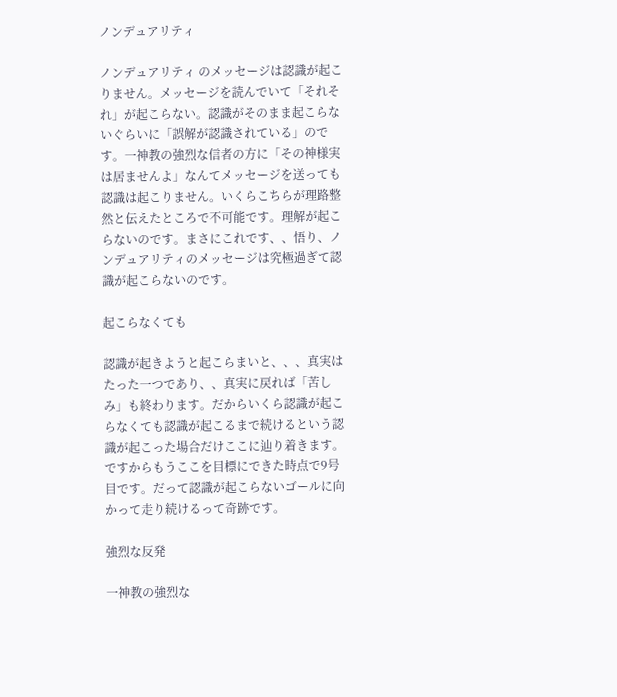ノンデュアリティ

ノンデュアリティ のメッセージは認識が起こりません。メッセージを読んでいて「それそれ」が起こらない。認識がそのまま起こらないぐらいに「誤解が認識されている」のです。一神教の強烈な信者の方に「その神様実は居ませんよ」なんてメッセージを送っても認識は起こりません。いくらこちらが理路整然と伝えたところで不可能です。理解が起こらないのです。まさにこれです、、悟り、ノンデュアリティのメッセージは究極過ぎて認識が起こらないのです。

起こらなくても

認識が起きようと起こらまいと、、、真実はたった一つであり、、真実に戻れば「苦しみ」も終わります。だからいくら認識が起こらなくても認識が起こるまで続けるという認識が起こった場合だけここに辿り着きます。ですからもうここを目標にできた時点で9号目です。だって認識が起こらないゴールに向かって走り続けるって奇跡です。

強烈な反発

一神教の強烈な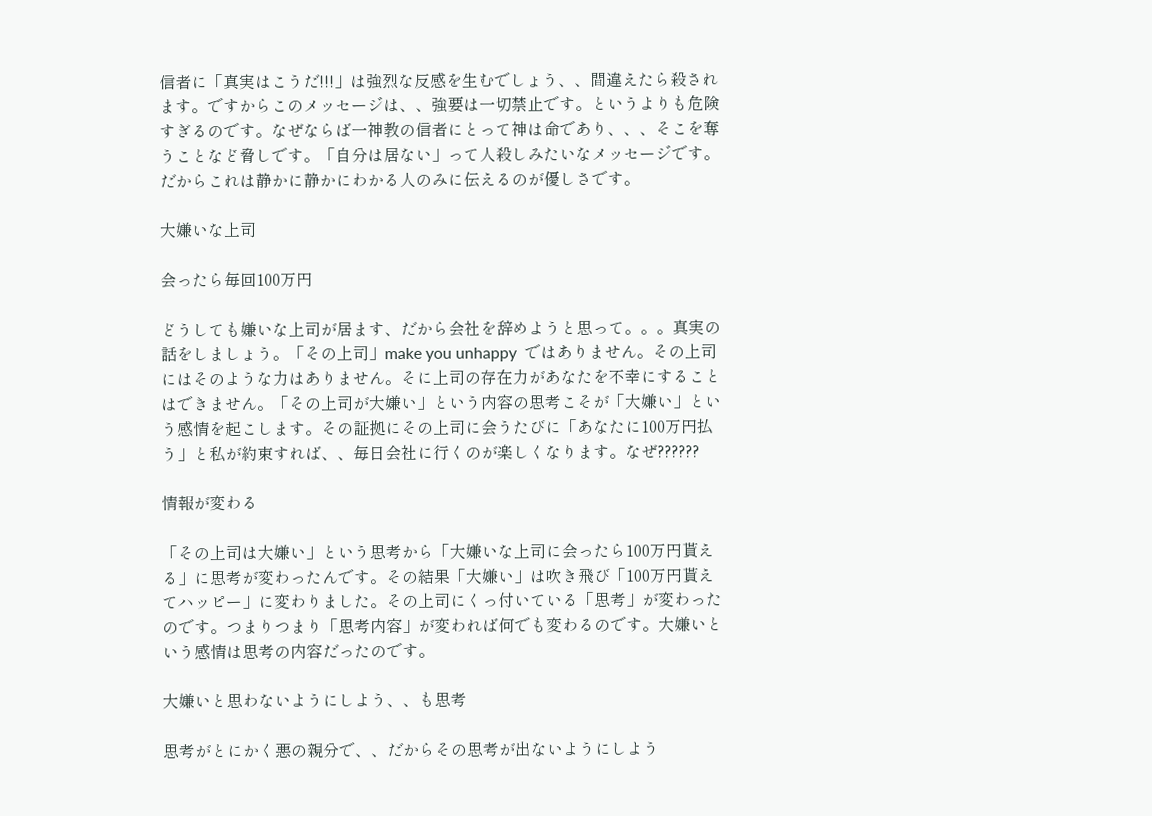信者に「真実はこうだ!!!」は強烈な反感を生むでしょう、、間違えたら殺されます。ですからこのメッセージは、、強要は一切禁止です。というよりも危険すぎるのです。なぜならば一神教の信者にとって神は命であり、、、そこを奪うことなど脅しです。「自分は居ない」って人殺しみたいなメッセージです。だからこれは静かに静かにわかる人のみに伝えるのが優しさです。

大嫌いな上司

会ったら毎回100万円

どうしても嫌いな上司が居ます、だから会社を辞めようと思って。。。真実の話をしましょう。「その上司」make you unhappy  ではありません。その上司にはそのような力はありません。そに上司の存在力があなたを不幸にすることはできません。「その上司が大嫌い」という内容の思考こそが「大嫌い」という感情を起こします。その証拠にその上司に会うたびに「あなたに100万円払う」と私が約束すれば、、毎日会社に行くのが楽しくなります。なぜ??????

情報が変わる

「その上司は大嫌い」という思考から「大嫌いな上司に会ったら100万円貰える」に思考が変わったんです。その結果「大嫌い」は吹き飛び「100万円貰えてハッピー」に変わりました。その上司にくっ付いている「思考」が変わったのです。つまりつまり「思考内容」が変われば何でも変わるのです。大嫌いという感情は思考の内容だったのです。

大嫌いと思わないようにしよう、、も思考

思考がとにかく悪の親分で、、だからその思考が出ないようにしよう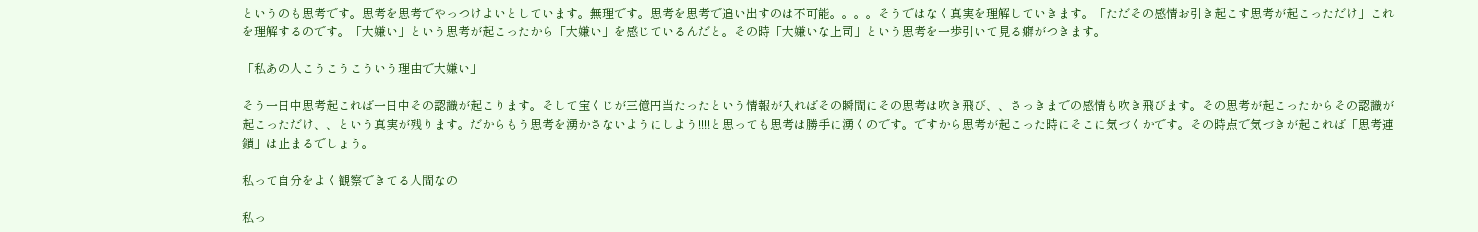というのも思考です。思考を思考でやっつけよいとしています。無理です。思考を思考で追い出すのは不可能。。。。そうではなく真実を理解していきます。「ただその感情お引き起こす思考が起こっただけ」これを理解するのです。「大嫌い」という思考が起こったから「大嫌い」を感じているんだと。その時「大嫌いな上司」という思考を一歩引いて見る癖がつきます。

「私あの人こうこうこういう理由で大嫌い」

そう一日中思考起これば一日中その認識が起こります。そして宝くじが三億円当たったという情報が入ればその瞬間にその思考は吹き飛び、、さっきまでの感情も吹き飛びます。その思考が起こったからその認識が起こっただけ、、という真実が残ります。だからもう思考を湧かさないようにしよう!!!!と思っても思考は勝手に湧くのです。ですから思考が起こった時にそこに気づくかです。その時点で気づきが起これば「思考連鎖」は止まるでしょう。

私って自分をよく観察できてる人間なの

私っ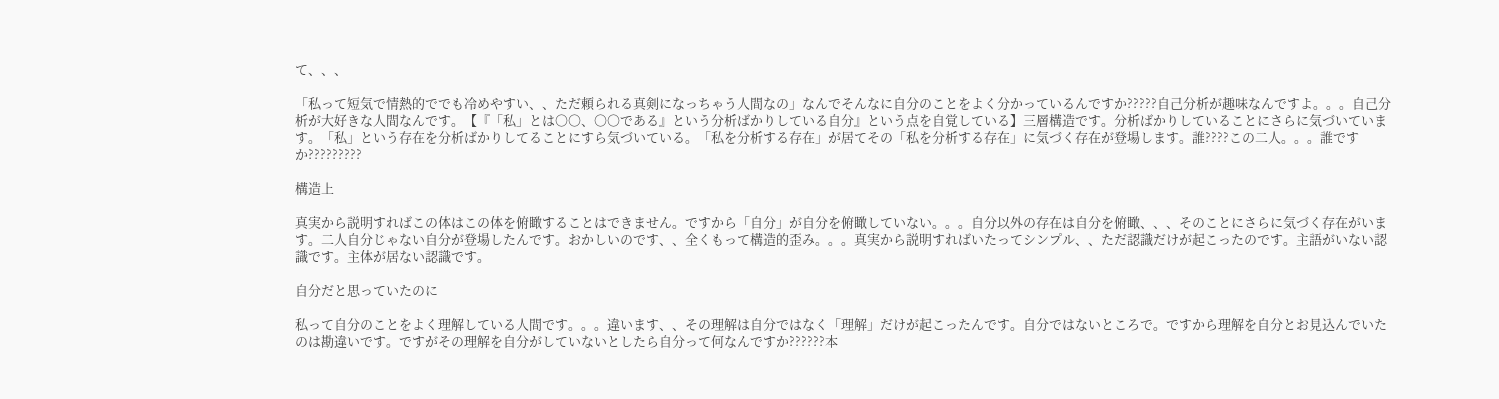て、、、

「私って短気で情熱的ででも冷めやすい、、ただ頼られる真剣になっちゃう人間なの」なんでそんなに自分のことをよく分かっているんですか?????自己分析が趣味なんですよ。。。自己分析が大好きな人間なんです。【『「私」とは〇〇、〇〇である』という分析ばかりしている自分』という点を自覚している】三層構造です。分析ばかりしていることにさらに気づいています。「私」という存在を分析ばかりしてることにすら気づいている。「私を分析する存在」が居てその「私を分析する存在」に気づく存在が登場します。誰????この二人。。。誰ですか?????????

構造上

真実から説明すればこの体はこの体を俯瞰することはできません。ですから「自分」が自分を俯瞰していない。。。自分以外の存在は自分を俯瞰、、、そのことにさらに気づく存在がいます。二人自分じゃない自分が登場したんです。おかしいのです、、全くもって構造的歪み。。。真実から説明すればいたってシンプル、、ただ認識だけが起こったのです。主語がいない認識です。主体が居ない認識です。

自分だと思っていたのに

私って自分のことをよく理解している人間です。。。違います、、その理解は自分ではなく「理解」だけが起こったんです。自分ではないところで。ですから理解を自分とお見込んでいたのは勘違いです。ですがその理解を自分がしていないとしたら自分って何なんですか??????本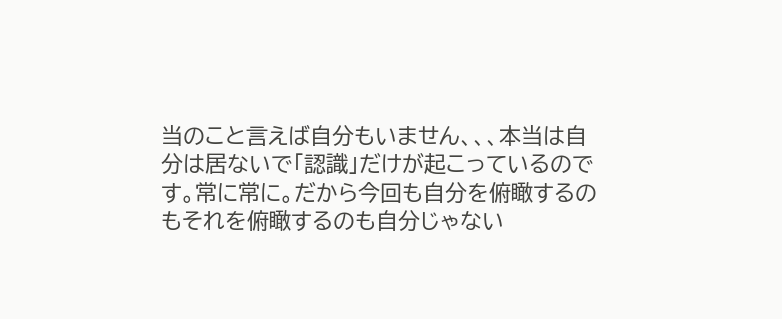当のこと言えば自分もいません、、、本当は自分は居ないで「認識」だけが起こっているのです。常に常に。だから今回も自分を俯瞰するのもそれを俯瞰するのも自分じゃない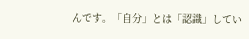んです。「自分」とは「認識」してい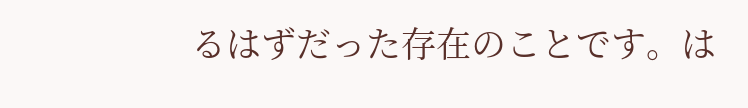るはずだった存在のことです。は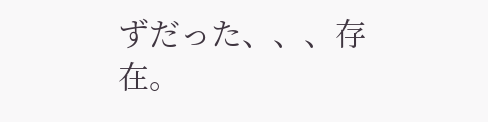ずだった、、、存在。